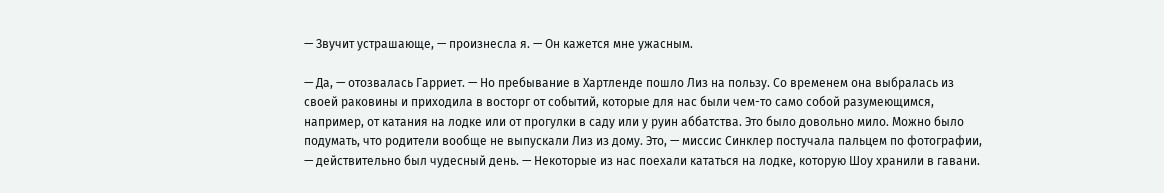— Звучит устрашающе, — произнесла я. — Он кажется мне ужасным.

— Да, — отозвалась Гарриет. — Но пребывание в Хартленде пошло Лиз на пользу. Со временем она выбралась из своей раковины и приходила в восторг от событий, которые для нас были чем-то само собой разумеющимся, например, от катания на лодке или от прогулки в саду или у руин аббатства. Это было довольно мило. Можно было подумать, что родители вообще не выпускали Лиз из дому. Это, — миссис Синклер постучала пальцем по фотографии, — действительно был чудесный день. — Некоторые из нас поехали кататься на лодке, которую Шоу хранили в гавани.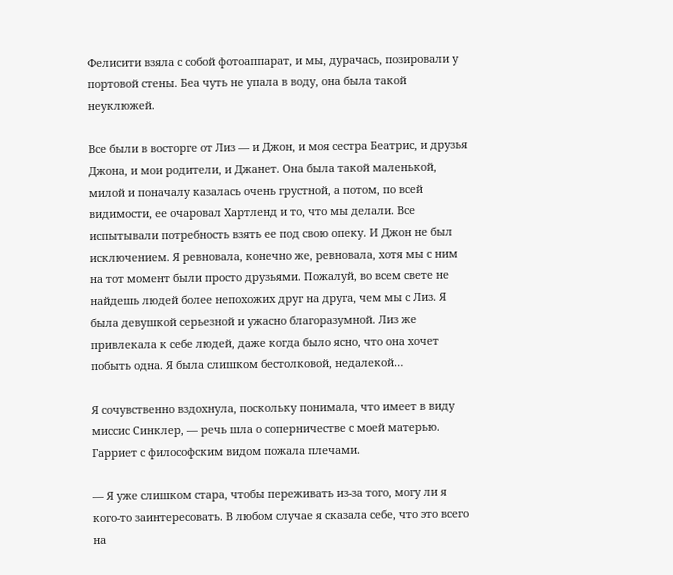Фелисити взяла с собой фотоаппарат, и мы, дурачась, позировали у портовой стены. Беа чуть не упала в воду, она была такой неуклюжей.

Все были в восторге от Лиз — и Джон, и моя сестра Беатрис, и друзья Джона, и мои родители, и Джанет. Она была такой маленькой, милой и поначалу казалась очень грустной, а потом, по всей видимости, ее очаровал Хартленд и то, что мы делали. Все испытывали потребность взять ее под свою опеку. И Джон не был исключением. Я ревновала, конечно же, ревновала, хотя мы с ним на тот момент были просто друзьями. Пожалуй, во всем свете не найдешь людей более непохожих друг на друга, чем мы с Лиз. Я была девушкой серьезной и ужасно благоразумной. Лиз же привлекала к себе людей, даже когда было ясно, что она хочет побыть одна. Я была слишком бестолковой, недалекой…

Я сочувственно вздохнула, поскольку понимала, что имеет в виду миссис Синклер, — речь шла о соперничестве с моей матерью. Гарриет с философским видом пожала плечами.

— Я уже слишком стара, чтобы переживать из-за того, могу ли я кого-то заинтересовать. В любом случае я сказала себе, что это всего на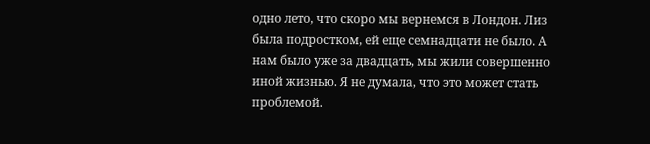одно лето, что скоро мы вернемся в Лондон. Лиз была подростком, ей еще семнадцати не было. А нам было уже за двадцать, мы жили совершенно иной жизнью. Я не думала, что это может стать проблемой.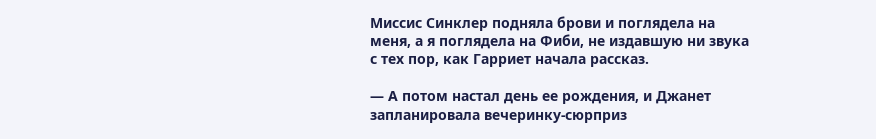Миссис Синклер подняла брови и поглядела на меня, а я поглядела на Фиби, не издавшую ни звука с тех пор, как Гарриет начала рассказ.

— А потом настал день ее рождения, и Джанет запланировала вечеринку-сюрприз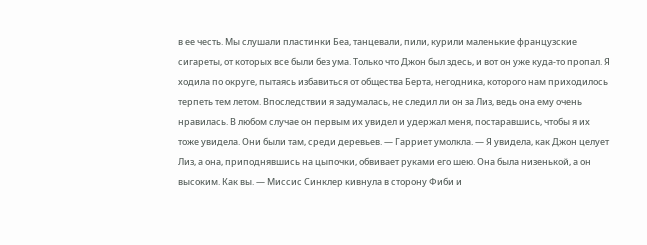в ее честь. Мы слушали пластинки Беа, танцевали, пили, курили маленькие французские сигареты, от которых все были без ума. Только что Джон был здесь, и вот он уже куда-то пропал. Я ходила по округе, пытаясь избавиться от общества Берта, негодника, которого нам приходилось терпеть тем летом. Впоследствии я задумалась, не следил ли он за Лиз, ведь она ему очень нравилась. В любом случае он первым их увидел и удержал меня, постаравшись, чтобы я их тоже увидела. Они были там, среди деревьев. — Гарриет умолкла. — Я увидела, как Джон целует Лиз, а она, приподнявшись на цыпочки, обвивает руками его шею. Она была низенькой, а он высоким. Как вы. — Миссис Синклер кивнула в сторону Фиби и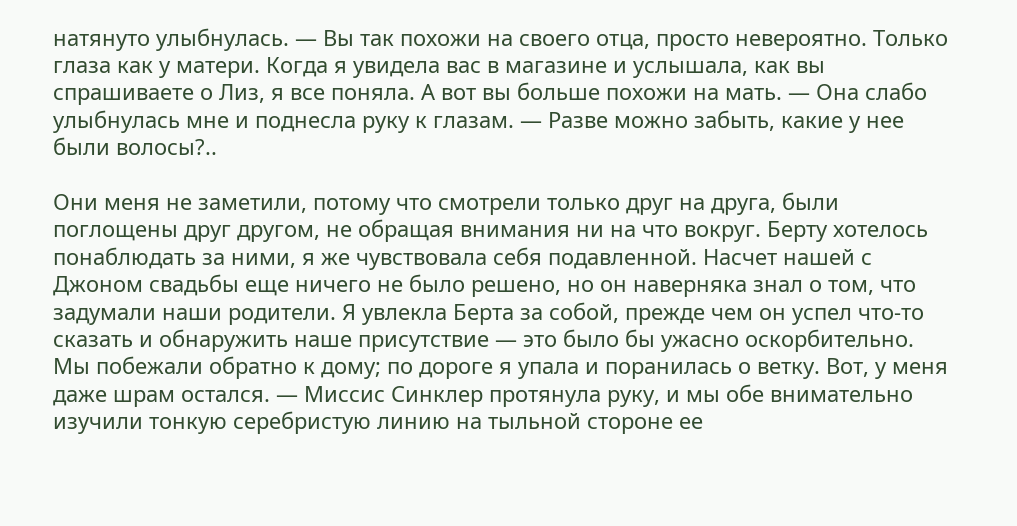натянуто улыбнулась. — Вы так похожи на своего отца, просто невероятно. Только глаза как у матери. Когда я увидела вас в магазине и услышала, как вы спрашиваете о Лиз, я все поняла. А вот вы больше похожи на мать. — Она слабо улыбнулась мне и поднесла руку к глазам. — Разве можно забыть, какие у нее были волосы?..

Они меня не заметили, потому что смотрели только друг на друга, были поглощены друг другом, не обращая внимания ни на что вокруг. Берту хотелось понаблюдать за ними, я же чувствовала себя подавленной. Насчет нашей с Джоном свадьбы еще ничего не было решено, но он наверняка знал о том, что задумали наши родители. Я увлекла Берта за собой, прежде чем он успел что-то сказать и обнаружить наше присутствие — это было бы ужасно оскорбительно. Мы побежали обратно к дому; по дороге я упала и поранилась о ветку. Вот, у меня даже шрам остался. — Миссис Синклер протянула руку, и мы обе внимательно изучили тонкую серебристую линию на тыльной стороне ее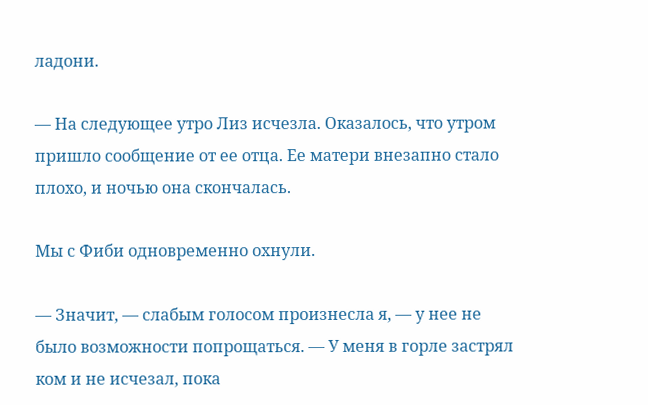ладони.

— На следующее утро Лиз исчезла. Оказалось, что утром пришло сообщение от ее отца. Ее матери внезапно стало плохо, и ночью она скончалась.

Мы с Фиби одновременно охнули.

— Значит, — слабым голосом произнесла я, — у нее не было возможности попрощаться. — У меня в горле застрял ком и не исчезал, пока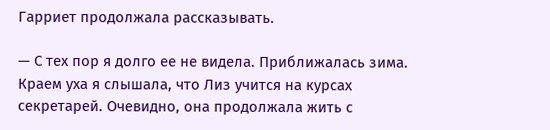Гарриет продолжала рассказывать.

— С тех пор я долго ее не видела. Приближалась зима. Краем уха я слышала, что Лиз учится на курсах секретарей. Очевидно, она продолжала жить с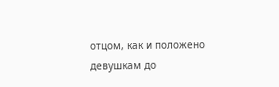отцом, как и положено девушкам до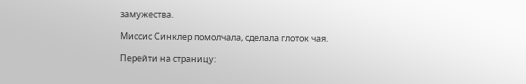замужества.

Миссис Синклер помолчала, сделала глоток чая.

Перейти на страницу: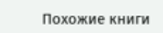Похожие книги